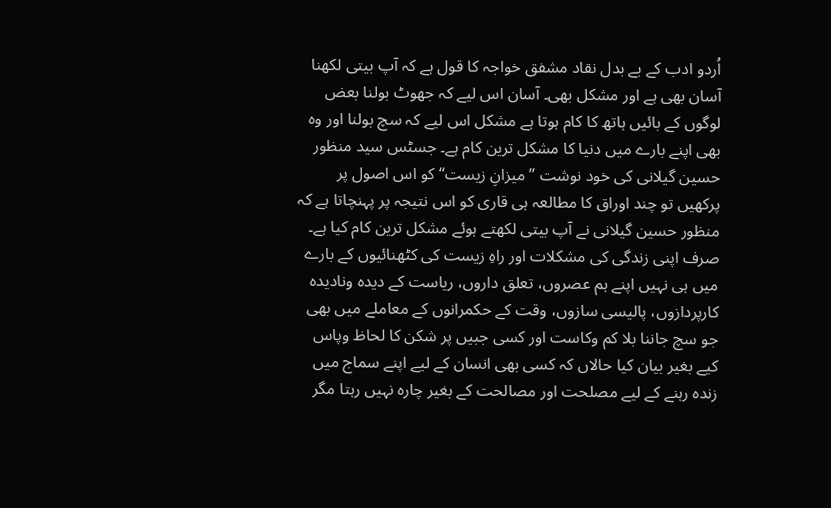اُردو ادب کے بے بدل نقاد مشفق خواجہ کا قول ہے کہ آپ بیتی لکھنا آسان بھی ہے اور مشکل بھی۔ آسان اس لیے کہ جھوٹ بولنا بعض لوگوں کے بائیں ہاتھ کا کام ہوتا ہے مشکل اس لیے کہ سچ بولنا اور وہ بھی اپنے بارے میں دنیا کا مشکل ترین کام ہے۔ جسٹس سید منظور حسین گیلانی کی خود نوشت ’’میزانِ زیست‘‘ کو اس اصول پر پرکھیں تو چند اوراق کا مطالعہ ہی قاری کو اس نتیجہ پر پہنچاتا ہے کہ منظور حسین گیلانی نے آپ بیتی لکھتے ہوئے مشکل ترین کام کیا ہے۔ صرف اپنی زندگی کی مشکلات اور راہِ زیست کی کٹھنائیوں کے بارے میں ہی نہیں اپنے ہم عصروں، تعلق داروں، ریاست کے دیدہ ونادیدہ کارپردازوں، پالیسی سازوں، وقت کے حکمرانوں کے معاملے میں بھی جو سچ جاننا بلا کم وکاست اور کسی جبیں پر شکن کا لحاظ وپاس کیے بغیر بیان کیا حالاں کہ کسی بھی انسان کے لیے اپنے سماج میں زندہ رہنے کے لیے مصلحت اور مصالحت کے بغیر چارہ نہیں رہتا مگر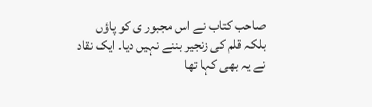صاحب کتاب نے اس مجبور ی کو پاؤں بلکہ قلم کی زنجیر بننے نہیں دیا۔ ایک نقاد نے یہ بھی کہا تھا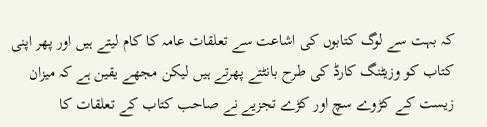کہ بہت سے لوگ کتابوں کی اشاعت سے تعلقات عامہ کا کام لیتے ہیں اور پھر اپنی کتاب کو وزیٹنگ کارڈ کی طرح بانٹتے پھرتے ہیں لیکن مجھے یقین ہے کہ میزان زیست کے کڑوے سچ اور کڑے تجزیے نے صاحب کتاب کے تعلقات کا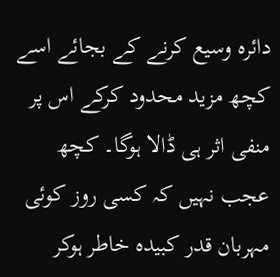دائرہ وسیع کرنے کے بجائے اسے کچھ مزید محدود کرکے اس پر منفی اثر ہی ڈالا ہوگا۔ کچھ عجب نہیں کہ کسی روز کوئی مہربان قدر کبیدہ خاطر ہوکر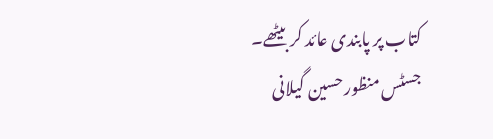کتاب پر پابندی عائد کر بیٹھے۔
جسٹس منظور حسین گیلانی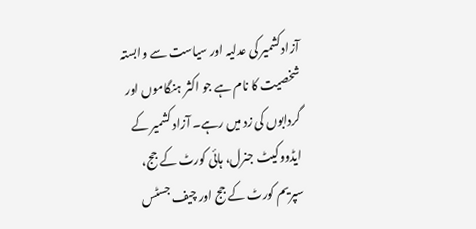آزادکشمیر کی عدلیہ اور سیاست سے وابستہ شخصیت کا نام ہے جو اکثر ہنگاموں اور گردابوں کی زد میں رہے۔ آزاد کشمیر کے ایڈووکیٹ جنرل، ہائی کورٹ کے جج، سپریم کورٹ کے جج اور چیف جسٹس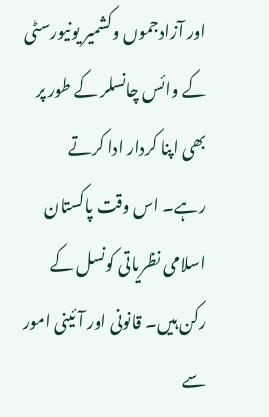اور آزادجموں وکشمیر یونیورسٹی کے وائس چانسلر کے طور پر بھی اپنا کردار ادا کرتے رہے۔ اس وقت پاکستان اسلامی نظریاتی کونسل کے رکن ہیں۔ قانونی اور آئینی امور سے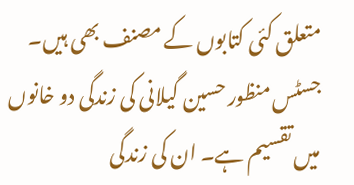متعلق کئی کتابوں کے مصنف بھی ہیں۔ جسٹس منظور حسین گیلانی کی زندگی دو خانوں میں تقسیم ہے۔ ان کی زندگی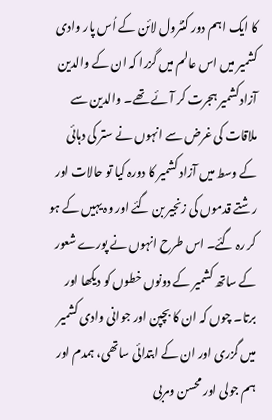کا ایک اہم دور کنٹرول لائن کے اُس پار وادی کشمیر میں اس عالم میں گزرا کہ ان کے والدین آزادکشمیر ہجرت کر آئے تھے۔ والدین سے ملاقات کی غرض سے انہوں نے ستر کی دہائی کے وسط میں آزاد کشمیر کا دورہ کیا تو حالات اور رشتے قدموں کی زنجیر بن گئے اور وہ یہیں کے ہو کر رہ گئے۔ اس طرح انہوں نے پورے شعور کے ساتھ کشمیر کے دونوں خطوں کو دیکھا اور برتا۔ چوں کہ ان کا بچپن اور جوانی وادی کشمیر میں گزری اور ان کے ابتدائی ساتھی، ہمدم اور ہم جولی اور محسن ومربی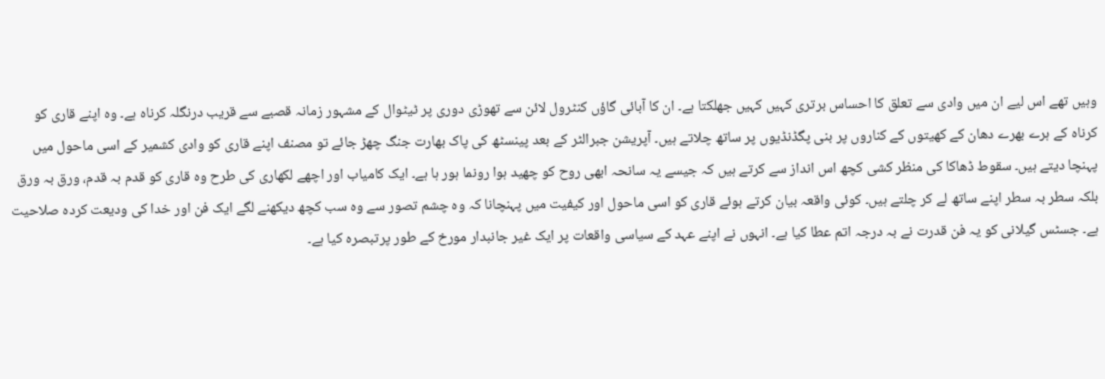وہیں تھے اس لیے ان میں وادی سے تعلق کا احساس برتری کہیں کہیں جھلکتا ہے۔ ان کا آبائی گاؤں کنٹرول لائن سے تھوڑی دوری پر ٹیٹوال کے مشہور زمانہ قصبے سے قریب درنگلہ کرناہ ہے۔ وہ اپنے قاری کو کرناہ کے ہرے بھرے دھان کے کھیتوں کے کناروں پر بنی پگڈنڈیوں پر ساتھ چلاتے ہیں۔ آپریشن جبرالٹر کے بعد پینسٹھ کی پاک بھارت جنگ چھڑ جائے تو مصنف اپنے قاری کو وادی کشمیر کے اسی ماحول میں پہنچا دیتے ہیں۔ سقوط ڈھاکا کی منظر کشی کچھ اس انداز سے کرتے ہیں کہ جیسے یہ سانحہ ابھی روح کو چھید ہوا رونما ہور ہا ہے۔ ایک کامیاب اور اچھے لکھاری کی طرح وہ قاری کو قدم بہ قدم، ورق بہ ورق بلکہ سطر بہ سطر اپنے ساتھ لے کر چلتے ہیں۔ کوئی واقعہ بیان کرتے ہوئے قاری کو اسی ماحول اور کیفیت میں پہنچانا کہ وہ چشم تصور سے وہ سب کچھ دیکھنے لگے ایک فن اور خدا کی ودیعت کردہ صلاحیت ہے۔ جسٹس گیلانی کو یہ فن قدرت نے بہ درجہ اتم عطا کیا ہے۔ انہوں نے اپنے عہد کے سیاسی واقعات پر ایک غیر جانبدار مورخ کے طور پرتبصرہ کیا ہے۔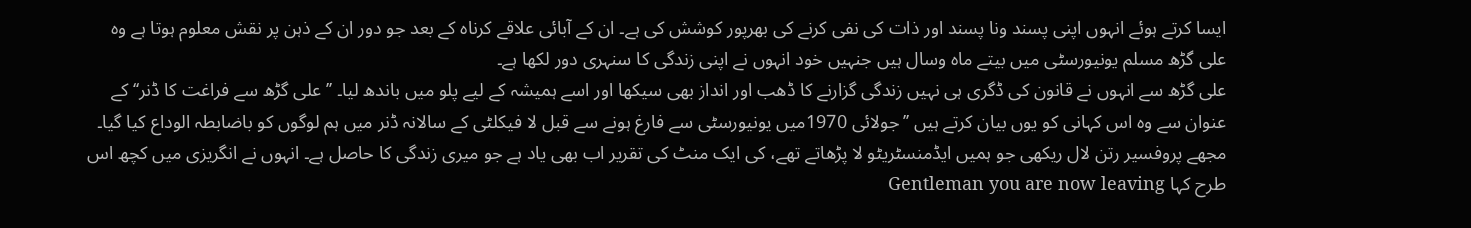ایسا کرتے ہوئے انہوں اپنی پسند ونا پسند اور ذات کی نفی کرنے کی بھرپور کوشش کی ہے۔ ان کے آبائی علاقے کرناہ کے بعد جو دور ان کے ذہن پر نقش معلوم ہوتا ہے وہ علی گڑھ مسلم یونیورسٹی میں بیتے ماہ وسال ہیں جنہیں خود انہوں نے اپنی زندگی کا سنہری دور لکھا ہے۔
علی گڑھ سے انہوں نے قانون کی ڈگری ہی نہیں زندگی گزارنے کا ڈھب اور انداز بھی سیکھا اور اسے ہمیشہ کے لیے پلو میں باندھ لیا۔ ’’علی گڑھ سے فراغت کا ڈنر‘‘ کے عنوان سے وہ اس کہانی کو یوں بیان کرتے ہیں ’’جولائی 1970میں یونیورسٹی سے فارغ ہونے سے قبل لا فیکلٹی کے سالانہ ڈنر میں ہم لوگوں کو باضابطہ الوداع کیا گیا۔ مجھے پروفسیر رتن لال ریکھی جو ہمیں ایڈمنسٹریٹو لا پڑھاتے تھے، کی ایک منٹ کی تقریر اب بھی یاد ہے جو میری زندگی کا حاصل ہے۔ انہوں نے انگریزی میں کچھ اس طرح کہا Gentleman you are now leaving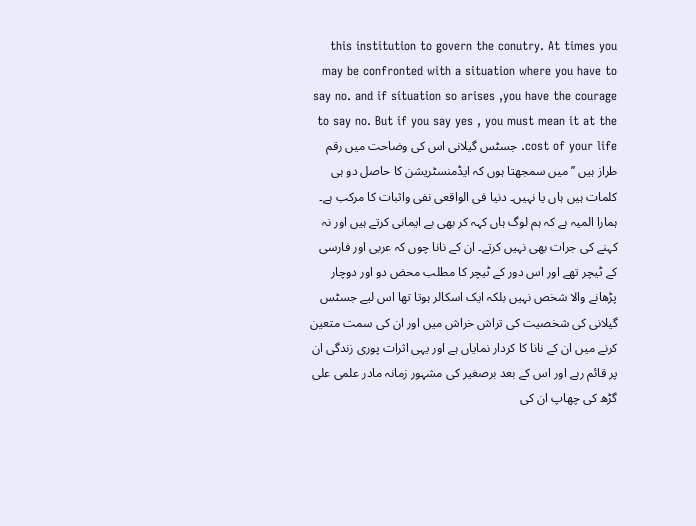this institution to govern the conutry. At times you may be confronted with a situation where you have to say no. and if situation so arises ,you have the courage to say no. But if you say yes , you must mean it at the cost of your life. جسٹس گیلانی اس کی وضاحت میں رقم طراز ہیں ’’میں سمجھتا ہوں کہ ایڈمنسٹریشن کا حاصل دو ہی کلمات ہیں ہاں یا نہیں۔ دنیا فی الواقعی نفی واثبات کا مرکب ہے۔ ہمارا المیہ ہے کہ ہم لوگ ہاں کہہ کر بھی بے ایمانی کرتے ہیں اور نہ کہنے کی جرات بھی نہیں کرتے۔ ان کے نانا چوں کہ عربی اور فارسی کے ٹیچر تھے اور اس دور کے ٹیچر کا مطلب محض دو اور دوچار پڑھانے والا شخص نہیں بلکہ ایک اسکالر ہوتا تھا اس لیے جسٹس گیلانی کی شخصیت کی تراش خراش میں اور ان کی سمت متعین کرنے میں ان کے نانا کا کردار نمایاں ہے اور یہی اثرات پوری زندگی ان پر قائم رہے اور اس کے بعد برصغیر کی مشہور زمانہ مادر علمی علی گڑھ کی چھاپ ان کی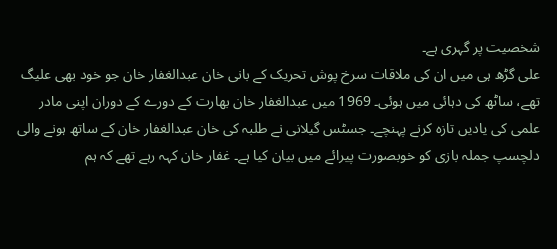شخصیت پر گہری ہے۔
علی گڑھ ہی میں ان کی ملاقات سرخ پوش تحریک کے بانی خان عبدالغفار خان جو خود بھی علیگ تھے، ساٹھ کی دہائی میں ہوئی۔ 1969 میں عبدالغفار خان بھارت کے دورے کے دوران اپنی مادر علمی کی یادیں تازہ کرنے پہنچے۔ جسٹس گیلانی نے طلبہ کی خان عبدالغفار خان کے ساتھ ہونے والی دلچسپ جملہ بازی کو خوبصورت پیرائے میں بیان کیا ہے۔ غفار خان کہہ رہے تھے کہ ہم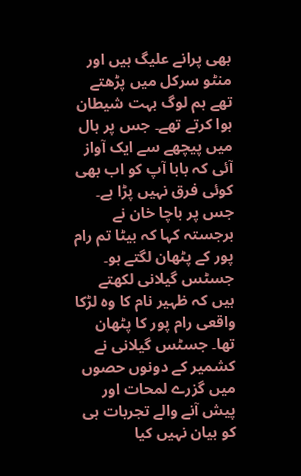بھی پرانے علیگ ہیں اور منٹو سرکل میں پڑھتے تھے ہم لوگ بہت شیطان ہوا کرتے تھے۔ جس پر ہال میں پیچھے سے ایک آواز آئی کہ بابا آپ کو اب بھی کوئی فرق نہیں پڑا ہے۔ جس پر باچا خان نے برجستہ کہا کہ بیٹا تم رام پور کے پٹھان لگتے ہو۔ جسٹس گیلانی لکھتے ہیں کہ ظہیر نام کا وہ لڑکا واقعی رام پور کا پٹھان تھا۔ جسٹس گیلانی نے کشمیر کے دونوں حصوں میں گزرے لمحات اور پیش آنے والے تجربات ہی کو بیان نہیں کیا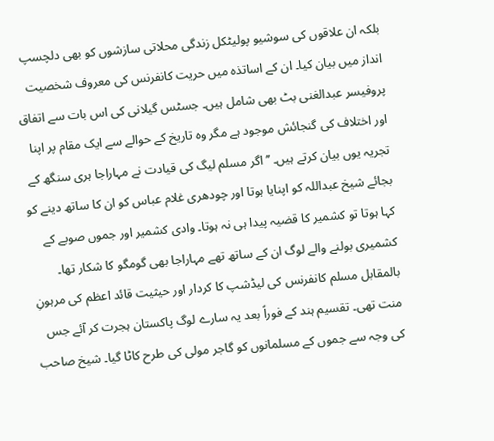بلکہ ان علاقوں کی سوشیو پولیٹکل زندگی محلاتی سازشوں کو بھی دلچسپ انداز میں بیان کیا۔ ان کے اساتذہ میں حریت کانفرنس کی معروف شخصیت پروفیسر عبدالغنی بٹ بھی شامل ہیں۔ جسٹس گیلانی کی اس بات سے اتفاق اور اختلاف کی گنجائش موجود ہے مگر وہ تاریخ کے حوالے سے ایک مقام پر اپنا تجریہ یوں بیان کرتے ہیں۔ ’’اگر مسلم لیگ کی قیادت نے مہاراجا ہری سنگھ کے بجائے شیخ عبداللہ کو اپنایا ہوتا اور چودھری غلام عباس کو ان کا ساتھ دینے کو کہا ہوتا تو کشمیر کا قضیہ پیدا ہی نہ ہوتا۔ وادی کشمیر اور جموں صوبے کے کشمیری بولنے والے لوگ ان کے ساتھ تھے مہاراجا بھی گومگو کا شکار تھا۔ بالمقابل مسلم کانفرنس کی لیڈشپ کا کردار اور حیثیت قائد اعظم کی مرہونِ منت تھی۔ تقسیم ہند کے فوراً بعد یہ سارے لوگ پاکستان ہجرت کر آئے جس کی وجہ سے جموں کے مسلمانوں کو گاجر مولی کی طرح کاٹا گیا۔ شیخ صاحب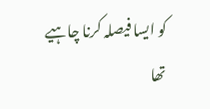کو ایسا فیصلہ کرنا چاہیے تھا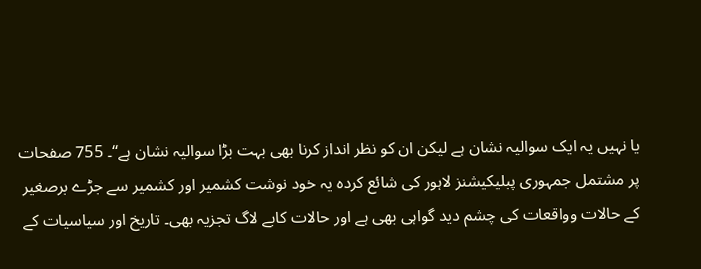یا نہیں یہ ایک سوالیہ نشان ہے لیکن ان کو نظر انداز کرنا بھی بہت بڑا سوالیہ نشان ہے‘‘۔ 755 صفحات پر مشتمل جمہوری پبلیکیشنز لاہور کی شائع کردہ یہ خود نوشت کشمیر اور کشمیر سے جڑے برصغیر کے حالات وواقعات کی چشم دید گواہی بھی ہے اور حالات کابے لاگ تجزیہ بھی۔ تاریخ اور سیاسیات کے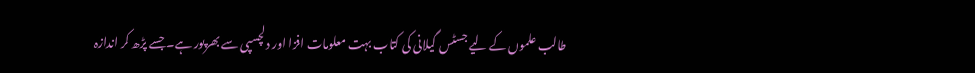طالب علموں کے لیے جسٹس گیلانی کی کتاب بہت معلومات افزا اور دلچسپی سے بھرپور ہے۔ جسے پڑھ کر اندازہ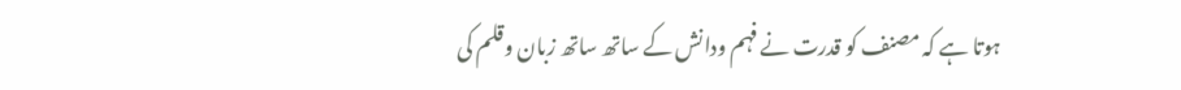ہوتا ہے کہ مصنف کو قدرت نے فہم ودانش کے ساتھ ساتھ زبان وقلم کی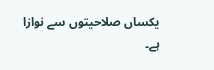یکساں صلاحیتوں سے نوازا ہے۔